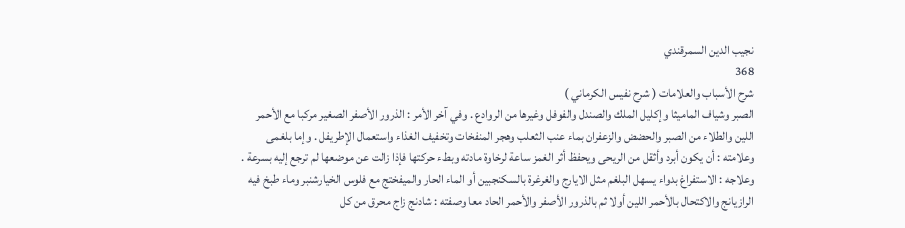نجيب الدين السمرقندي
368
شرح الأسباب والعلامات ( شرح نفيس الكرماني )
الصبر وشياف الماميثا وإكليل الملك والصندل والفوفل وغيرها من الروادع . وفي آخر الأمر : الذرور الأصفر الصغير مركبا مع الأحمر اللين والطلاء من الصبر والحضض والزعفران بماء عنب الثعلب وهجر المنفخات وتخفيف الغذاء واستعمال الإطريفل . وإما بلغمى وعلامته : أن يكون أبرد وأثقل من الريحى ويحفظ أثر الغمز ساعة لرخاوة مادته وبطء حركتها فإذا زالت عن موضعها لم ترجع إليه بسرعة . وعلاجه : الاستفراغ بدواء يسهل البلغم مثل الايارج والغرغرة بالسكنجبين أو الماء الحار والميفختج مع فلوس الخيارشنبر وماء طبخ فيه الرازيانج والاكتحال بالأحمر اللين أولا ثم بالذرور الأصفر والأحمر الحاد معا وصفته : شادنج زاج محرق من كل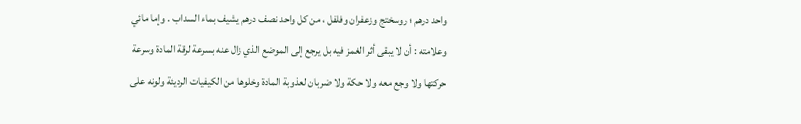واحد درهم ؛ روسختج وزعفران وفلفل ، من كل واحد نصف درهم يشيف بماء السداب . وإما مائي وعلامته : أن لا يبقى أثر الغمز فيه بل يرجع إلى الموضع الذي زال عنه بسرعة لرقة المادة وسرعة حركتها ولا وجع معه ولا حكة ولا ضربان لعذوبة المادة وخلوها من الكيفيات الرديئة ولونه على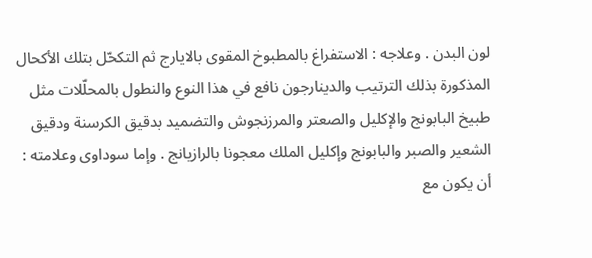لون البدن . وعلاجه : الاستفراغ بالمطبوخ المقوى بالايارج ثم التكحّل بتلك الأكحال المذكورة بذلك الترتيب والدينارجون نافع في هذا النوع والنطول بالمحلّلات مثل طبيخ البابونج والإكليل والصعتر والمرزنجوش والتضميد بدقيق الكرسنة ودقيق الشعير والصبر والبابونج وإكليل الملك معجونا بالرازيانج . وإما سوداوى وعلامته : أن يكون مع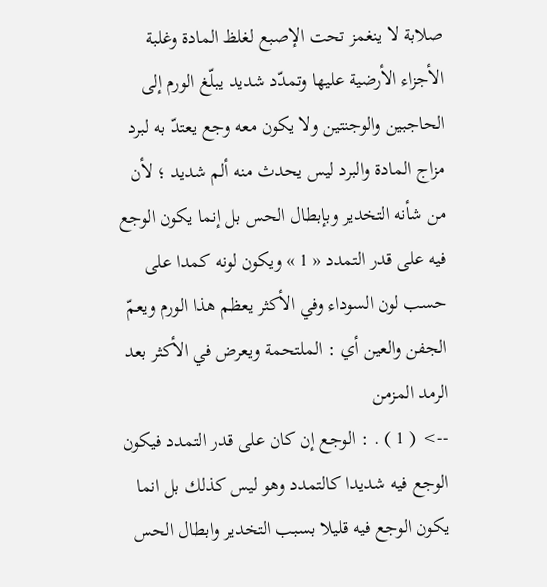صلابة لا ينغمز تحت الإصبع لغلظ المادة وغلبة الأجزاء الأرضية عليها وتمدّد شديد يبلّغ الورم إلى الحاجبين والوجنتين ولا يكون معه وجع يعتدّ به لبرد مزاج المادة والبرد ليس يحدث منه ألم شديد ؛ لأن من شأنه التخدير وبإبطال الحس بل إنما يكون الوجع فيه على قدر التمدد « 1 » ويكون لونه كمدا على حسب لون السوداء وفي الأكثر يعظم هذا الورم ويعمّ الجفن والعين أي : الملتحمة ويعرض في الأكثر بعد الرمد المزمن
--> ( 1 ) . : الوجع إن كان على قدر التمدد فيكون الوجع فيه شديدا كالتمدد وهو ليس كذلك بل انما يكون الوجع فيه قليلا بسبب التخدير وابطال الحس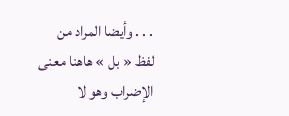. . . وأيضا المراد من لفظ « بل » هاهنا معنى الإضراب وهو لا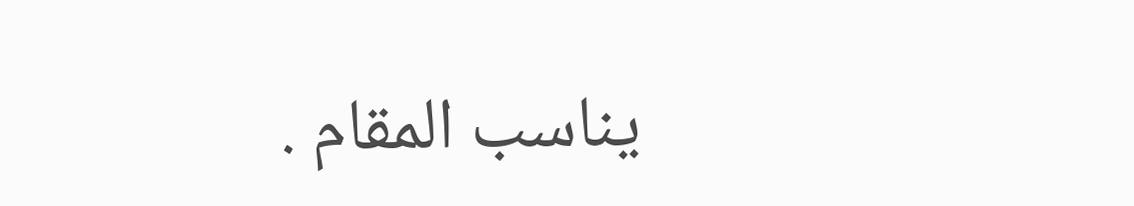يناسب المقام .